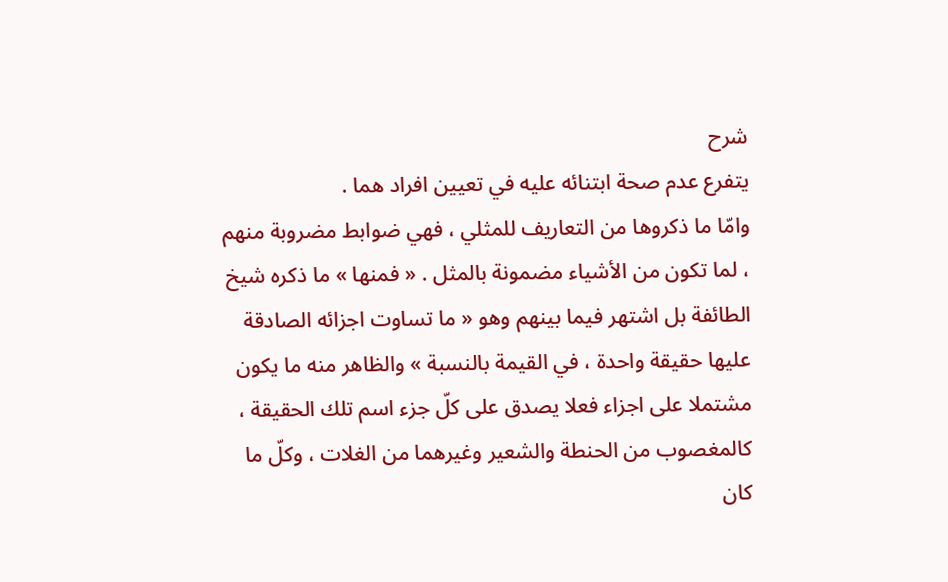شرح
يتفرع عدم صحة ابتنائه عليه في تعيين افراد هما .
وامّا ما ذكروها من التعاريف للمثلي ، فهي ضوابط مضروبة منهم ، لما تكون من الأشياء مضمونة بالمثل . « فمنها » ما ذكره شيخ الطائفة بل اشتهر فيما بينهم وهو « ما تساوت اجزائه الصادقة عليها حقيقة واحدة ، في القيمة بالنسبة » والظاهر منه ما يكون مشتملا على اجزاء فعلا يصدق على كلّ جزء اسم تلك الحقيقة ، كالمغصوب من الحنطة والشعير وغيرهما من الغلات ، وكلّ ما كان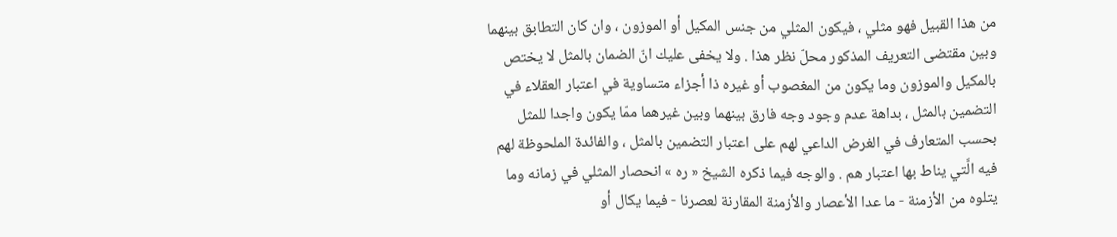من هذا القبيل فهو مثلي ، فيكون المثلي من جنس المكيل أو الموزون ، وان كان التطابق بينهما وبين مقتضى التعريف المذكور محلّ نظر هذا . ولا يخفى عليك انّ الضمان بالمثل لا يختص بالمكيل والموزون وما يكون من المغصوب أو غيره ذا أجزاء متساوية في اعتبار العقلاء في التضمين بالمثل ، بداهة عدم وجود وجه فارق بينهما وبين غيرهما ممّا يكون واجدا للمثل بحسب المتعارف في الغرض الداعي لهم على اعتبار التضمين بالمثل ، والفائدة الملحوظة لهم فيه الَّتي يناط بها اعتبار هم . والوجه فيما ذكره الشيخ « ره » انحصار المثلي في زمانه وما يتلوه من الأزمنة - ما عدا الأعصار والأزمنة المقارنة لعصرنا - فيما يكال أو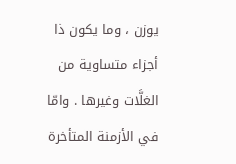يوزن ، وما يكون ذا أجزاء متساوية من الغلَّات وغيرها . وامّا في الأزمنة المتأخرة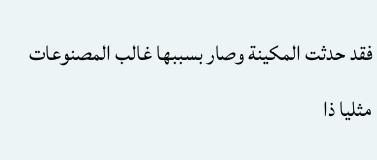فقد حدثت المكينة وصار بسببها غالب المصنوعات مثليا ذا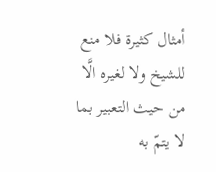أمثال كثيرة فلا منع للشيخ ولا لغيره الَّا من حيث التعبير بما لا يتمّ به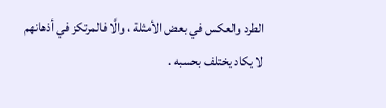الطرد والعكس في بعض الأمثلة ، والَّا فالمرتكز في أذهانهم لا يكاد يختلف بحسبه .